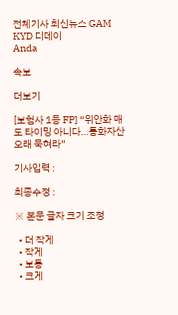전체기사 최신뉴스 GAM
KYD 디데이
Anda

속보

더보기

[보험사 1등 FP] “위안화 매도 타이밍 아니다…통화자산 오래 묵혀라”

기사입력 :

최종수정 :

※ 본문 글자 크기 조정

  • 더 작게
  • 작게
  • 보통
  • 크게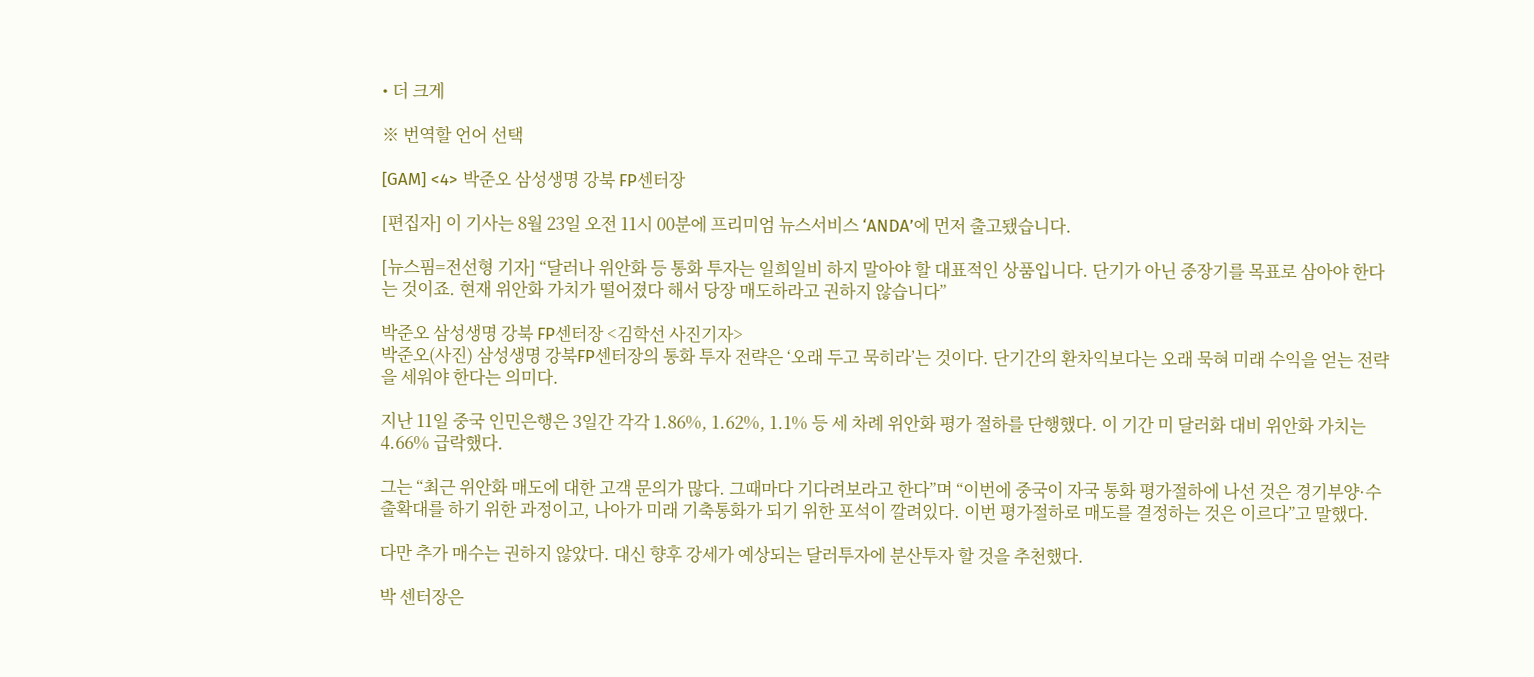• 더 크게

※ 번역할 언어 선택

[GAM] <4> 박준오 삼성생명 강북 FP센터장

[편집자] 이 기사는 8월 23일 오전 11시 00분에 프리미엄 뉴스서비스 ‘ANDA’에 먼저 출고됐습니다.

[뉴스핌=전선형 기자] “달러나 위안화 등 통화 투자는 일희일비 하지 말아야 할 대표적인 상품입니다. 단기가 아닌 중장기를 목표로 삼아야 한다는 것이죠. 현재 위안화 가치가 떨어졌다 해서 당장 매도하라고 권하지 않습니다”

박준오 삼성생명 강북 FP센터장 <김학선 사진기자>
박준오(사진) 삼성생명 강북FP센터장의 통화 투자 전략은 ‘오래 두고 묵히라’는 것이다. 단기간의 환차익보다는 오래 묵혀 미래 수익을 얻는 전략을 세워야 한다는 의미다.

지난 11일 중국 인민은행은 3일간 각각 1.86%, 1.62%, 1.1% 등 세 차례 위안화 평가 절하를 단행했다. 이 기간 미 달러화 대비 위안화 가치는 4.66% 급락했다.

그는 “최근 위안화 매도에 대한 고객 문의가 많다. 그때마다 기다려보라고 한다”며 “이번에 중국이 자국 통화 평가절하에 나선 것은 경기부양·수출확대를 하기 위한 과정이고, 나아가 미래 기축통화가 되기 위한 포석이 깔려있다. 이번 평가절하로 매도를 결정하는 것은 이르다”고 말했다.

다만 추가 매수는 권하지 않았다. 대신 향후 강세가 예상되는 달러투자에 분산투자 할 것을 추천했다.

박 센터장은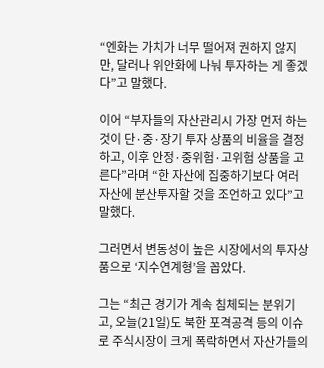“엔화는 가치가 너무 떨어져 권하지 않지만, 달러나 위안화에 나눠 투자하는 게 좋겠다”고 말했다.

이어 “부자들의 자산관리시 가장 먼저 하는 것이 단·중·장기 투자 상품의 비율을 결정하고, 이후 안정·중위험·고위험 상품을 고른다”라며 “한 자산에 집중하기보다 여러 자산에 분산투자할 것을 조언하고 있다”고 말했다.

그러면서 변동성이 높은 시장에서의 투자상품으로 ‘지수연계형’을 꼽았다.

그는 “최근 경기가 계속 침체되는 분위기고, 오늘(21일)도 북한 포격공격 등의 이슈로 주식시장이 크게 폭락하면서 자산가들의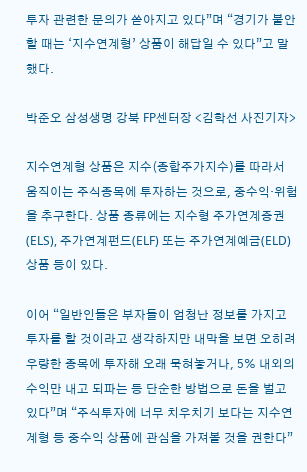투자 관련한 문의가 쏟아지고 있다”며 “경기가 불안할 때는 ‘지수연계형’ 상품이 해답일 수 있다”고 말했다.

박준오 삼성생명 강북 FP센터장 <김학선 사진기자>

지수연계형 상품은 지수(종합주가지수)를 따라서 움직이는 주식종목에 투자하는 것으로, 중수익·위험을 추구한다. 상품 종류에는 지수형 주가연계증권(ELS), 주가연계펀드(ELF) 또는 주가연계예금(ELD) 상품 등이 있다.

이어 “일반인들은 부자들이 엄청난 정보를 가지고 투자를 할 것이라고 생각하지만 내막을 보면 오히려 우량한 종목에 투자해 오래 묵혀놓거나, 5% 내외의 수익만 내고 되파는 등 단순한 방법으로 돈을 벌고 있다”며 “주식투자에 너무 치우치기 보다는 지수연계형 등 중수익 상품에 관심을 가져볼 것을 권한다”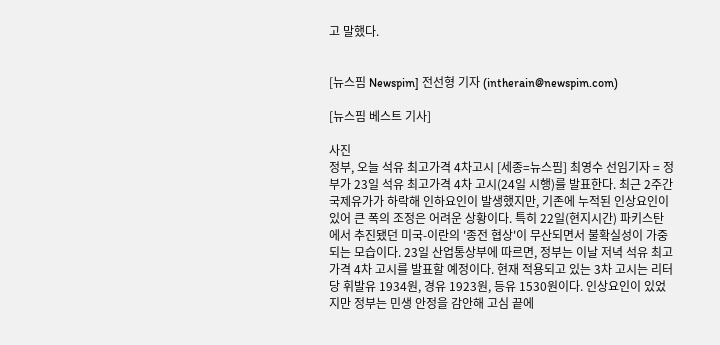고 말했다.


[뉴스핌 Newspim] 전선형 기자 (intherain@newspim.com)

[뉴스핌 베스트 기사]

사진
정부, 오늘 석유 최고가격 4차고시 [세종=뉴스핌] 최영수 선임기자 = 정부가 23일 석유 최고가격 4차 고시(24일 시행)를 발표한다. 최근 2주간 국제유가가 하락해 인하요인이 발생했지만, 기존에 누적된 인상요인이 있어 큰 폭의 조정은 어려운 상황이다. 특히 22일(현지시간) 파키스탄에서 추진됐던 미국-이란의 '종전 협상'이 무산되면서 불확실성이 가중되는 모습이다. 23일 산업통상부에 따르면, 정부는 이날 저녁 석유 최고가격 4차 고시를 발표할 예정이다. 현재 적용되고 있는 3차 고시는 리터당 휘발유 1934원, 경유 1923원, 등유 1530원이다. 인상요인이 있었지만 정부는 민생 안정을 감안해 고심 끝에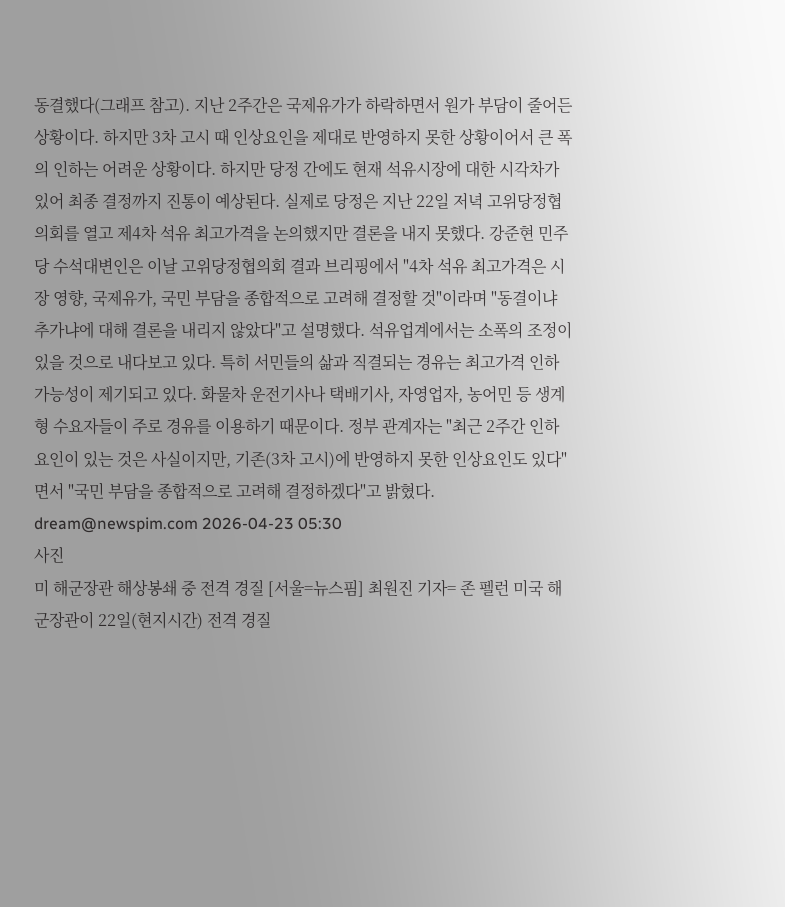동결했다(그래프 참고). 지난 2주간은 국제유가가 하락하면서 원가 부담이 줄어든 상황이다. 하지만 3차 고시 때 인상요인을 제대로 반영하지 못한 상황이어서 큰 폭의 인하는 어려운 상황이다. 하지만 당정 간에도 현재 석유시장에 대한 시각차가 있어 최종 결정까지 진통이 예상된다. 실제로 당정은 지난 22일 저녁 고위당정협의회를 열고 제4차 석유 최고가격을 논의했지만 결론을 내지 못했다. 강준현 민주당 수석대변인은 이날 고위당정협의회 결과 브리핑에서 "4차 석유 최고가격은 시장 영향, 국제유가, 국민 부담을 종합적으로 고려해 결정할 것"이라며 "동결이냐 추가냐에 대해 결론을 내리지 않았다"고 설명했다. 석유업계에서는 소폭의 조정이 있을 것으로 내다보고 있다. 특히 서민들의 삶과 직결되는 경유는 최고가격 인하 가능성이 제기되고 있다. 화물차 운전기사나 택배기사, 자영업자, 농어민 등 생계형 수요자들이 주로 경유를 이용하기 때문이다. 정부 관계자는 "최근 2주간 인하요인이 있는 것은 사실이지만, 기존(3차 고시)에 반영하지 못한 인상요인도 있다"면서 "국민 부담을 종합적으로 고려해 결정하겠다"고 밝혔다. dream@newspim.com 2026-04-23 05:30
사진
미 해군장관 해상봉쇄 중 전격 경질 [서울=뉴스핌] 최원진 기자= 존 펠런 미국 해군장관이 22일(현지시간) 전격 경질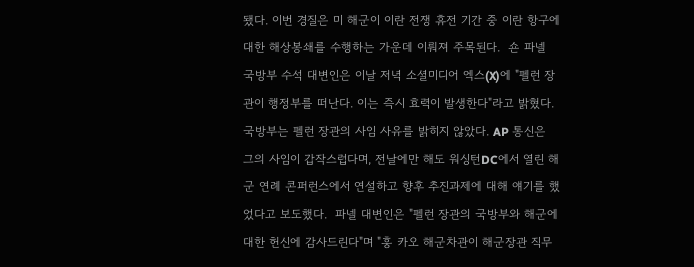됐다. 이번 경질은 미 해군이 이란 전쟁 휴전 기간 중 이란 항구에 대한 해상봉쇄를 수행하는 가운데 이뤄져 주목된다.  숀 파넬 국방부 수석 대변인은 이날 저녁 소셜미디어 엑스(X)에 "펠런 장관이 행정부를 떠난다. 이는 즉시 효력이 발생한다"라고 밝혔다. 국방부는 펠런 장관의 사임 사유를 밝히지 않았다. AP 통신은 그의 사임이 갑작스럽다며, 전날에만 해도 워싱턴DC에서 열린 해군 연례 콘퍼런스에서 연설하고 향후 추진과제에 대해 얘기를 했었다고 보도했다.  파넬 대변인은 "펠런 장관의 국방부와 해군에 대한 헌신에 감사드린다"며 "훙 카오 해군차관이 해군장관 직무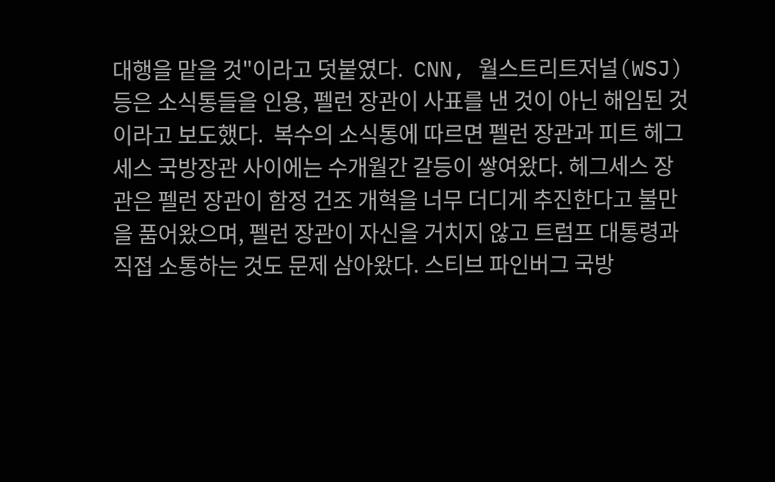대행을 맡을 것"이라고 덧붙였다.  CNN, 월스트리트저널(WSJ) 등은 소식통들을 인용, 펠런 장관이 사표를 낸 것이 아닌 해임된 것이라고 보도했다.  복수의 소식통에 따르면 펠런 장관과 피트 헤그세스 국방장관 사이에는 수개월간 갈등이 쌓여왔다. 헤그세스 장관은 펠런 장관이 함정 건조 개혁을 너무 더디게 추진한다고 불만을 품어왔으며, 펠런 장관이 자신을 거치지 않고 트럼프 대통령과 직접 소통하는 것도 문제 삼아왔다. 스티브 파인버그 국방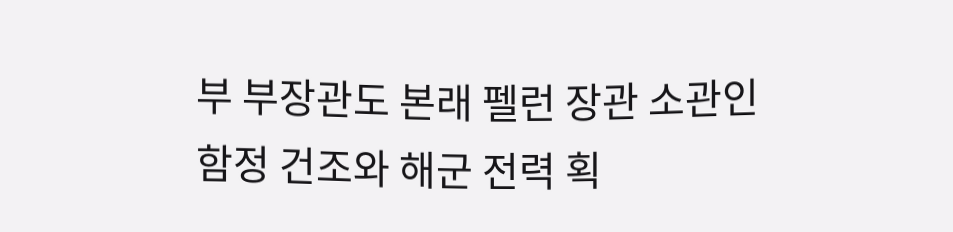부 부장관도 본래 펠런 장관 소관인 함정 건조와 해군 전력 획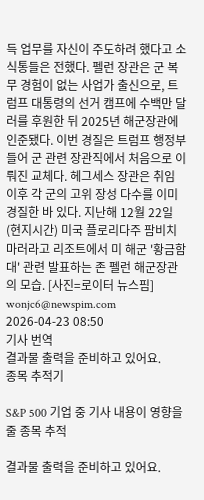득 업무를 자신이 주도하려 했다고 소식통들은 전했다. 펠런 장관은 군 복무 경험이 없는 사업가 출신으로, 트럼프 대통령의 선거 캠프에 수백만 달러를 후원한 뒤 2025년 해군장관에 인준됐다. 이번 경질은 트럼프 행정부 들어 군 관련 장관직에서 처음으로 이뤄진 교체다. 헤그세스 장관은 취임 이후 각 군의 고위 장성 다수를 이미 경질한 바 있다. 지난해 12월 22일(현지시간) 미국 플로리다주 팜비치 마러라고 리조트에서 미 해군 '황금함대' 관련 발표하는 존 펠런 해군장관의 모습. [사진=로이터 뉴스핌] wonjc6@newspim.com   2026-04-23 08:50
기사 번역
결과물 출력을 준비하고 있어요.
종목 추적기

S&P 500 기업 중 기사 내용이 영향을 줄 종목 추적

결과물 출력을 준비하고 있어요.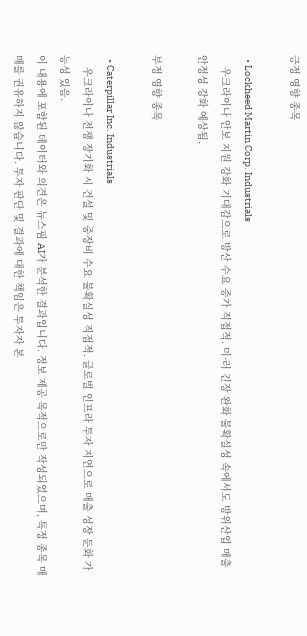긍정 영향 종목

  • Lockheed Martin Corp. Industrials
    우크라이나 안보 지원 강화 기대감으로 방산 수요 증가 직접적. 미·러 긴장 완화 불확실성 속에서도 방위산업 매출 안정성 강화 예상됨.

부정 영향 종목

  • Caterpillar Inc. Industrials
    우크라이나 전쟁 장기화 시 건설 및 중장비 수요 불확실성 직접적. 글로벌 인프라 투자 지연으로 매출 성장 둔화 가능성 있음.
이 내용에 포함된 데이터와 의견은 뉴스핌 AI가 분석한 결과입니다. 정보 제공 목적으로만 작성되었으며, 특정 종목 매매를 권유하지 않습니다. 투자 판단 및 결과에 대한 책임은 투자자 본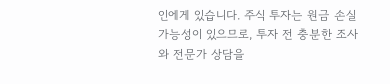인에게 있습니다. 주식 투자는 원금 손실 가능성이 있으므로, 투자 전 충분한 조사와 전문가 상담을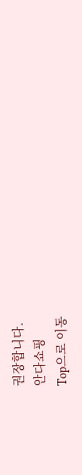권장합니다.
안다쇼핑
Top으로 이동